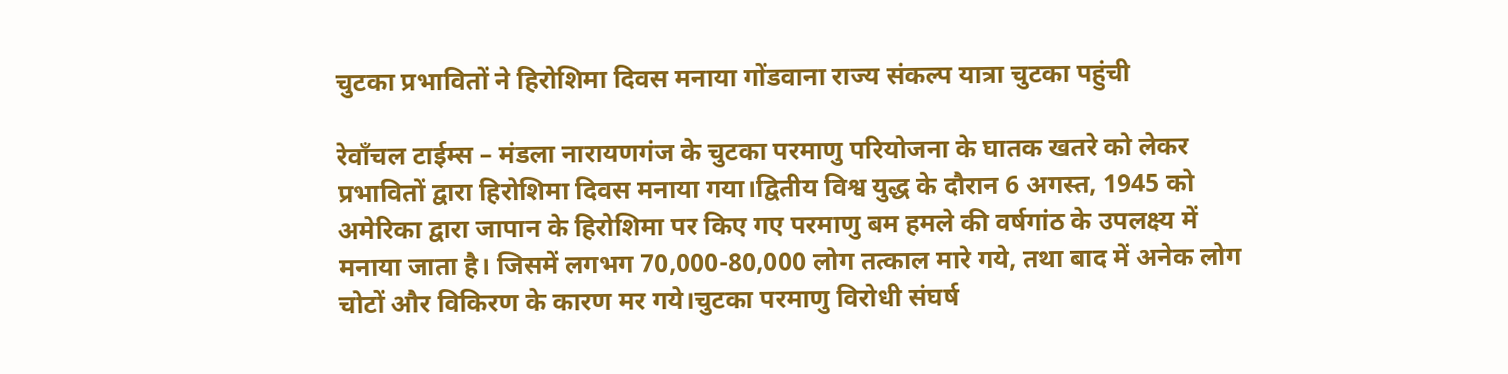चुटका प्रभावितों ने हिरोशिमा दिवस मनाया गोंडवाना राज्य संकल्प यात्रा चुटका पहुंची

रेवाँचल टाईम्स – मंडला नारायणगंज के चुटका परमाणु परियोजना के घातक खतरे को लेकर प्रभावितों द्वारा हिरोशिमा दिवस मनाया गया।द्वितीय विश्व युद्ध के दौरान 6 अगस्त, 1945 को अमेरिका द्वारा जापान के हिरोशिमा पर किए गए परमाणु बम हमले की वर्षगांठ के उपलक्ष्य में मनाया जाता है। जिसमें लगभग 70,000-80,000 लोग तत्काल मारे गये, तथा बाद में अनेक लोग चोटों और विकिरण के कारण मर गये।चुटका परमाणु विरोधी संघर्ष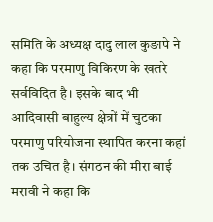समिति के अध्यक्ष दादु लाल कुङापे ने कहा कि परमाणु विकिरण के खतरे सर्वविदित है। इसके बाद भी आदिवासी बाहुल्य क्षेत्रों में चुटका परमाणु परियोजना स्थापित करना कहां तक उचित है। संगठन की मीरा बाई मरावी ने कहा कि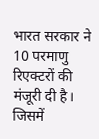भारत सरकार ने 10 परमाणु रिएक्टरों की मंजूरी दी है। जिसमें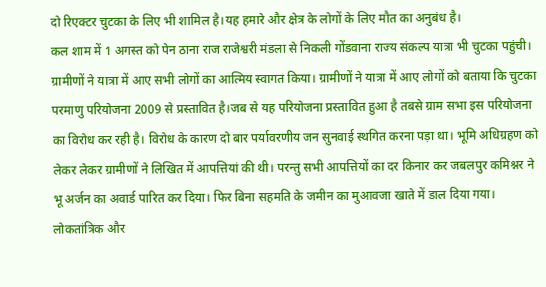दो रिएक्टर चुटका के लिए भी शामिल है।यह हमारे और क्षेत्र के लोगों के लिए मौत का अनुबंध है।
कल शाम में 1 अगस्त को पेन ठाना राज राजेश्वरी मंडला से निकली गोंडवाना राज्य संकल्प यात्रा भी चुटका पहुंची। ग्रामीणों ने यात्रा में आए सभी लोगों का आत्मिय स्वागत किया। ग्रामीणों ने यात्रा में आए लोगों को बताया कि चुटका परमाणु परियोजना 2009 से प्रस्तावित है।जब से यह परियोजना प्रस्तावित हुआ है तबसे ग्राम सभा इस परियोजना का विरोध कर रही है। विरोध के कारण दो बार पर्यावरणीय जन सुनवाई स्थगित करना पड़ा था। भूमि अधिग्रहण को लेकर लेकर ग्रामीणों ने लिखित में आपत्तियां की थी। परन्तु सभी आपत्तियों का दर किनार कर जबलपुर कमिश्नर ने भू अर्जन का अवार्ड पारित कर दिया। फिर बिना सहमति के जमीन का मुआवजा खाते में डाल दिया गया। लोकतांत्रिक और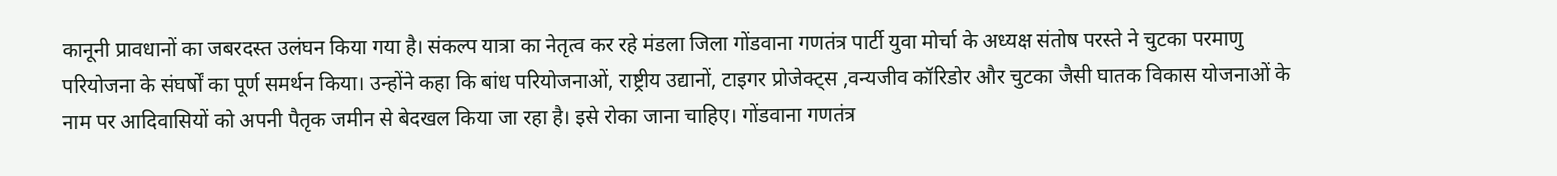कानूनी प्रावधानों का जबरदस्त उलंघन किया गया है। संकल्प यात्रा का नेतृत्व कर रहे मंडला जिला गोंडवाना गणतंत्र पार्टी युवा मोर्चा के अध्यक्ष संतोष परस्ते ने चुटका परमाणु परियोजना के संघर्षों का पूर्ण समर्थन किया। उन्होंने कहा कि बांध परियोजनाओं, राष्ट्रीय उद्यानों, टाइगर प्रोजेक्ट्स ,वन्यजीव कॉरिडोर और चुटका जैसी घातक विकास योजनाओं के नाम पर आदिवासियों को अपनी पैतृक जमीन से बेदखल किया जा रहा है। इसे रोका जाना चाहिए। गोंडवाना गणतंत्र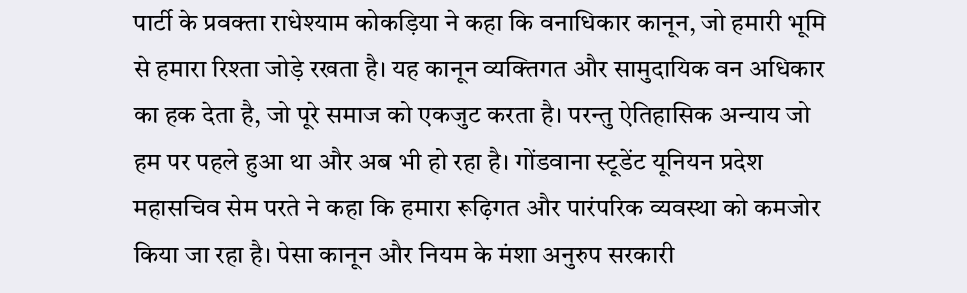पार्टी के प्रवक्ता राधेश्याम कोकड़िया ने कहा कि वनाधिकार कानून, जो हमारी भूमि से हमारा रिश्ता जोड़े रखता है। यह कानून व्यक्तिगत और सामुदायिक वन अधिकार का हक देता है, जो पूरे समाज को एकजुट करता है। परन्तु ऐतिहासिक अन्याय जो हम पर पहले हुआ था और अब भी हो रहा है। गोंडवाना स्टूडेंट यूनियन प्रदेश महासचिव सेम परते ने कहा कि हमारा रूढ़िगत और पारंपरिक व्यवस्था को कमजोर किया जा रहा है। पेसा कानून और नियम के मंशा अनुरुप सरकारी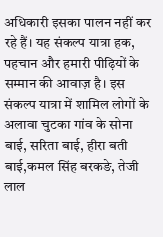अधिकारी इसका पालन नहीं कर रहे हैं। यह संकल्प यात्रा हक, पहचान और हमारी पीढ़ियों के सम्मान की आवाज़ है। इस संकल्प यात्रा में शामिल लोगों के अलावा चुटका गांव के सोना बाई, सरिता बाई, हीरा बती बाई,कमल सिंह बरकङे, तेजी लाल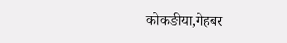कोकङीया,गेहबर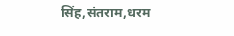सिंह,संतराम,धरम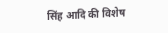सिंह आदि की विशेष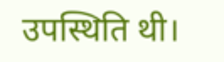उपस्थिति थी।